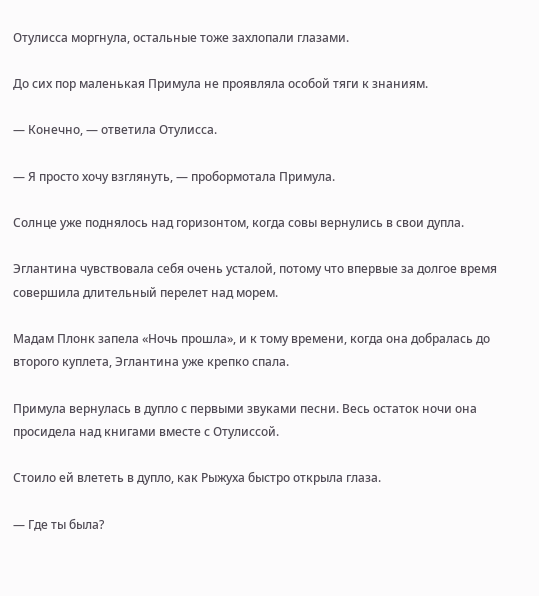Отулисса моргнула, остальные тоже захлопали глазами.

До сих пор маленькая Примула не проявляла особой тяги к знаниям.

— Конечно, — ответила Отулисса.

— Я просто хочу взглянуть, — пробормотала Примула.

Солнце уже поднялось над горизонтом, когда совы вернулись в свои дупла.

Эглантина чувствовала себя очень усталой, потому что впервые за долгое время совершила длительный перелет над морем.

Мадам Плонк запела «Ночь прошла», и к тому времени, когда она добралась до второго куплета, Эглантина уже крепко спала.

Примула вернулась в дупло с первыми звуками песни. Весь остаток ночи она просидела над книгами вместе с Отулиссой.

Стоило ей влететь в дупло, как Рыжуха быстро открыла глаза.

— Где ты была?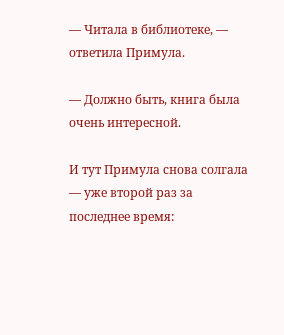— Читала в библиотеке, — ответила Примула.

— Должно быть, книга была очень интересной.

И тут Примула снова солгала — уже второй раз за последнее время: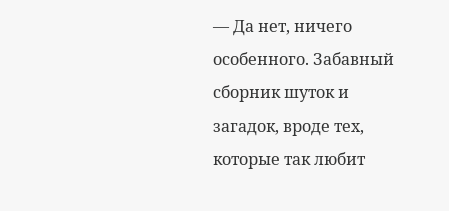— Да нет, ничего особенного. Забавный сборник шуток и загадок, вроде тех, которые так любит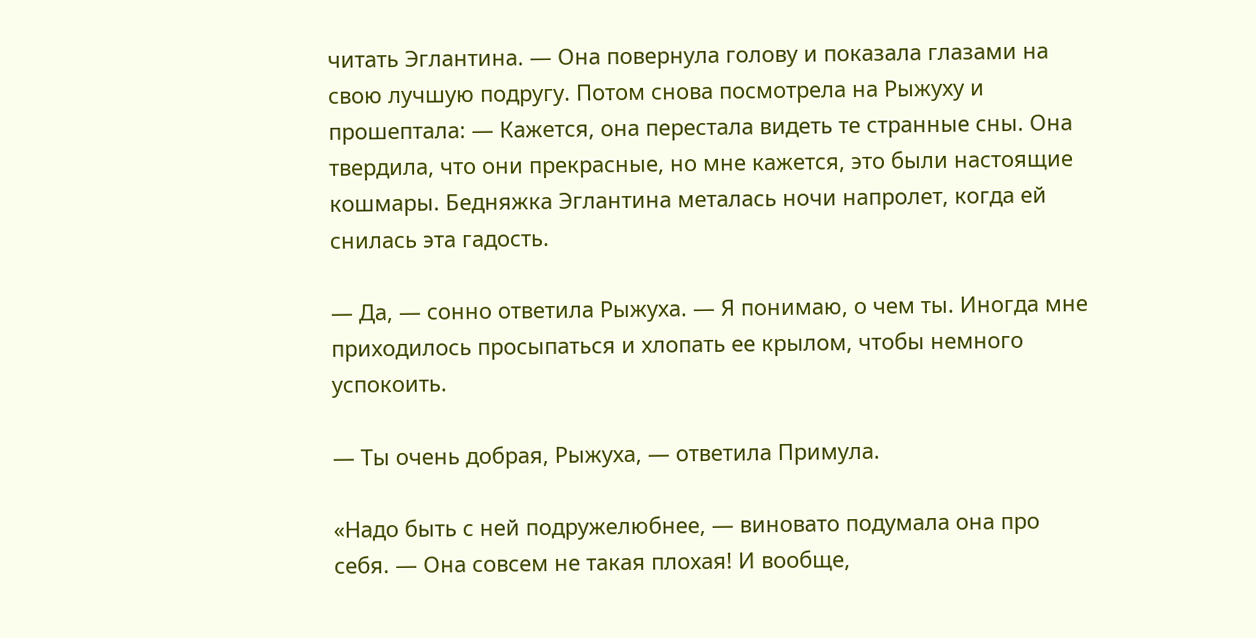читать Эглантина. — Она повернула голову и показала глазами на свою лучшую подругу. Потом снова посмотрела на Рыжуху и прошептала: — Кажется, она перестала видеть те странные сны. Она твердила, что они прекрасные, но мне кажется, это были настоящие кошмары. Бедняжка Эглантина металась ночи напролет, когда ей снилась эта гадость.

— Да, — сонно ответила Рыжуха. — Я понимаю, о чем ты. Иногда мне приходилось просыпаться и хлопать ее крылом, чтобы немного успокоить.

— Ты очень добрая, Рыжуха, — ответила Примула.

«Надо быть с ней подружелюбнее, — виновато подумала она про себя. — Она совсем не такая плохая! И вообще,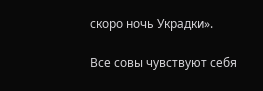скоро ночь Украдки».

Все совы чувствуют себя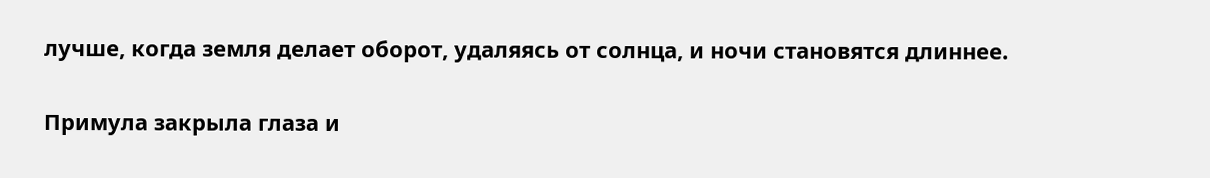лучше, когда земля делает оборот, удаляясь от солнца, и ночи становятся длиннее.

Примула закрыла глаза и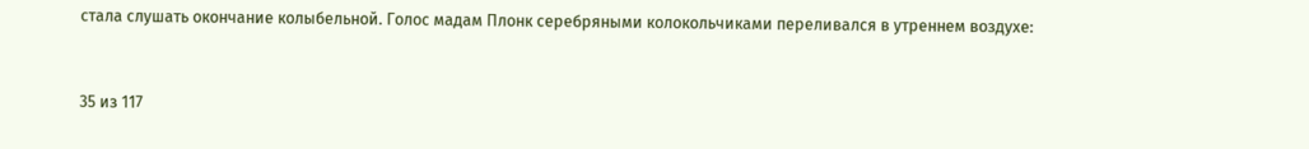стала слушать окончание колыбельной. Голос мадам Плонк серебряными колокольчиками переливался в утреннем воздухе:



35 из 117